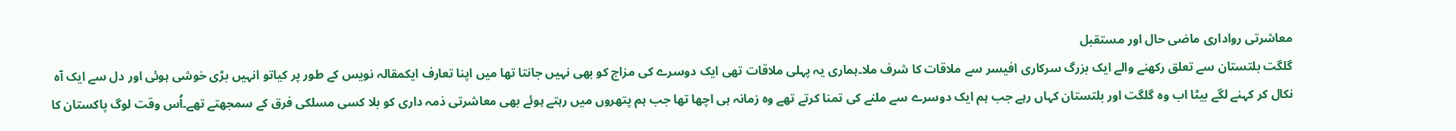معاشرتی رواداری ماضی حال اور مستقبل
گلگت بلتستان سے تعلق رکھنے والے ایک بزرگ سرکاری افیسر سے ملاقات کا شرف ملا۔ہماری یہ پہلی ملاقات تھی ایک دوسرے کی مزاج کو بھی نہیں جانتا تھا میں اپنا تعارف ایکمقالہ نویس کے طور پر کیاتو انہیں بڑی خوشی ہوئی اور دل سے ایک آہ نکال کر کہنے لگے بیٹا اب وہ گلگت اور بلتستان کہاں رہے جب ہم ایک دوسرے سے ملنے کی تمنا کرتے تھے وہ زمانہ ہی اچھا تھا جب ہم پتھروں میں رہتے ہوئے بھی معاشرتی ذمہ داری کو بلا کسی مسلکی فرق کے سمجھتے تھے۔اُس وقت لوگ پاکستان کا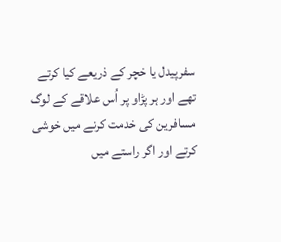سفرپیدل یا خچر کے ذریعے کیا کرتے تھے اور ہر پڑاو پر اُس علاقے کے لوگ مسافرین کی خدمت کرنے میں خوشی کرتے اور اگر راستے میں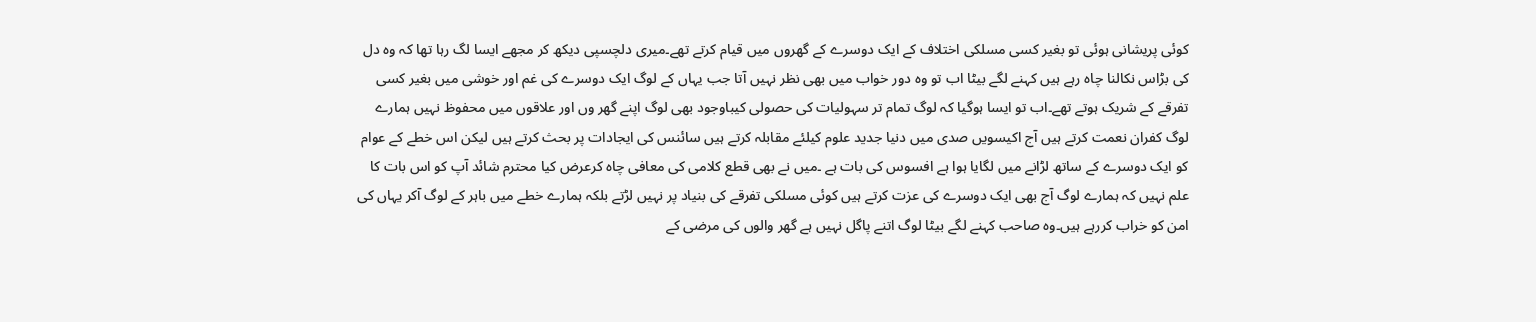کوئی پریشانی ہوئی تو بغیر کسی مسلکی اختلاف کے ایک دوسرے کے گھروں میں قیام کرتے تھے۔میری دلچسپی دیکھ کر مجھے ایسا لگ رہا تھا کہ وہ دل کی بڑاس نکالنا چاہ رہے ہیں کہنے لگے بیٹا اب تو وہ دور خواب میں بھی نظر نہیں آتا جب یہاں کے لوگ ایک دوسرے کی غم اور خوشی میں بغیر کسی تفرقے کے شریک ہوتے تھے۔اب تو ایسا ہوگیا کہ لوگ تمام تر سہولیات کی حصولی کیباوجود بھی لوگ اپنے گھر وں اور علاقوں میں محفوظ نہیں ہمارے لوگ کفران نعمت کرتے ہیں آج اکیسویں صدی میں دنیا جدید علوم کیلئے مقابلہ کرتے ہیں سائنس کی ایجادات پر بحث کرتے ہیں لیکن اس خطے کے عوام کو ایک دوسرے کے ساتھ لڑانے میں لگایا ہوا ہے افسوس کی بات ہے ۔میں نے بھی قطع کلامی کی معافی چاہ کرعرض کیا محترم شائد آپ کو اس بات کا علم نہیں کہ ہمارے لوگ آج بھی ایک دوسرے کی عزت کرتے ہیں کوئی مسلکی تفرقے کی بنیاد پر نہیں لڑتے بلکہ ہمارے خطے میں باہر کے لوگ آکر یہاں کی امن کو خراب کررہے ہیں۔وہ صاحب کہنے لگے بیٹا لوگ اتنے پاگل نہیں ہے گھر والوں کی مرضی کے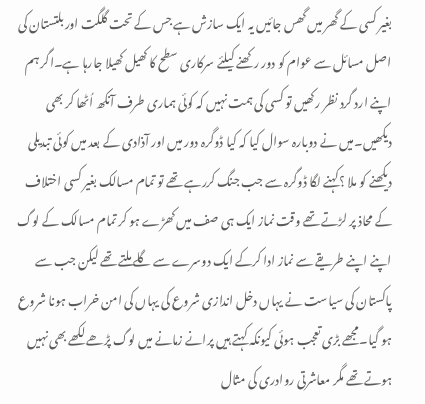بغیر کسی کے گھر میں گھس جائیں یہ ایک سازش ہے جس کے تحت گلگت اور بلتستان کی اصل مسائل سے عوام کو دور رکھنے کیلئے سرکاری سطح کا کھیل کھیلا جارہا ہے۔اگر ہم اپنے ارد گرد نظر رکھیں تو کسی کی ہمت نہیں کہ کوئی ہماری طرف آنکھ اُٹھا کر بھی دیکھیں۔میں نے دوبارہ سوال کیا کہ کیا ڈوگرہ دور میں اور آذادی کے بعد میں کوئی تبدیلی دیکھنے کو ملا ؟کہنے لگا ڈوگرہ سے جب جنگ کررہے تھے تو تمام مسالک بغیر کسی اختلاف کے محاذ پر لڑتے تھے وقت نماز ایک ہی صف میں کھڑے ہو کر تمام مسالک کے لوگ اپنے اپنے طریقے سے نماز ادا کرکے ایک دوسرے سے گلے ملتے تھے لیکن جب سے پاکستان کی سیاست نے یہاں دخل اندازی شروع کی یہاں کی امن خراب ہونا شروع ہو گیا۔مجھے بڑی تعجب ہوئی کیونکہ کہتے ہیں پرانے زمانے میں لوگ پڑھے لکھے بھی نہیں ہوتے تھے مگر معاشرتی روادری کی مثال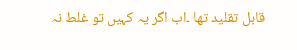قابل تقلید تھا ۔اب اگر یہ کہیں تو غلط نہ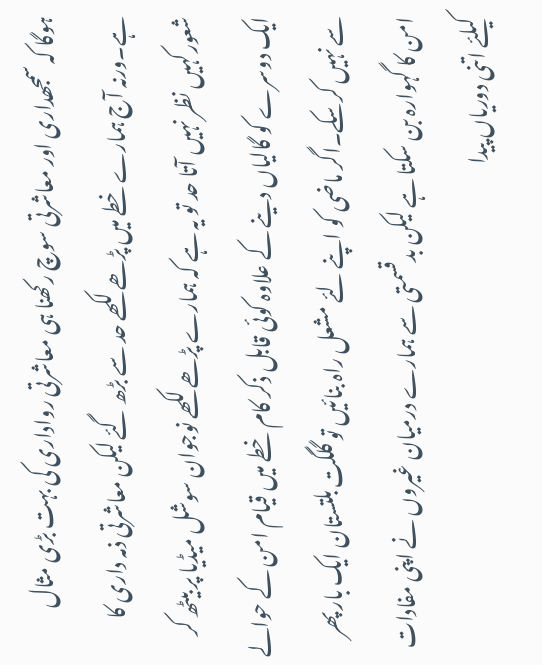ہوگا کہ سمجھداری اور معاشرتی سوچ رکھنا ہی معاشرتی رواداری کی بہت بڑی مثال ہے۔ورنہ آج ہمارے خطے میں پڑھے لکھے حد سے بڑھ گئے لیکن معاشرتی ذمہ داری کا شعورکہیں نظر نہیں آتا حد تو یہ ہے کہ ہمارے پڑھے لکھے نوجوان سوشل میڈیا پر بیٹھ کر ایک دوسرے کو گالیاں دینے کے علاوہ کوئی قابل ذکر کام خطے میں قیام امن کے حوالے سے نہیں کرسکے۔اگر ماضی کو اپنے لئے مشعل راہ بنائیں تو گلگت بلتستان ایک بار پھر امن کا گہوارہ بن سکتا ہے لیکن بدقسمتی سے ہمارے درمیان غیروں نے اپنی مفادات کیلئے اتنی دوریاں پیدا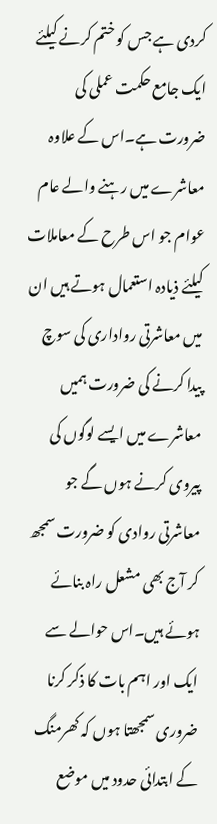کردی ہے جس کو ختم کرنے کیلئے ایک جامع حکمت عملی کی ضرورت ہے۔اس کے علاوہ معاشرے میں رہنے والے عام عوام جو اس طرح کے معاملات کیلئے ذیادہ استعمال ہوتے ہیں ان میں معاشرتی رواداری کی سوچ پیدا کرنے کی ضرورت ہمیں معاشرے میں ایسے لوگوں کی پیروی کرنے ہوں گے جو معاشرتی روادی کو ضرورت سمجھ کر آج بھی مشعل راہ بنائے ہوئے ہیں۔اس حوالے سے ایک اور اہم بات کا ذکر کرنا ضروری سمجھتا ہوں کہ کھرمنگ کے ابتدائی حدود میں موضع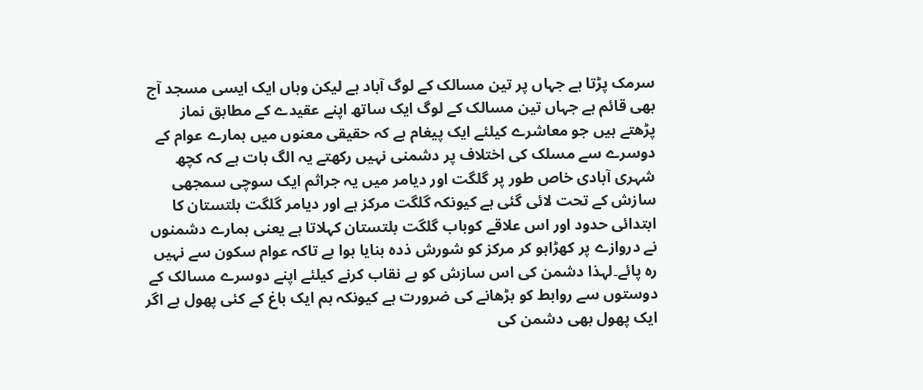سرمک پڑتا ہے جہاں پر تین مسالک کے لوگ آباد ہے لیکن وہاں ایک ایسی مسجد آج بھی قائم ہے جہاں تین مسالک کے لوگ ایک ساتھ اپنے عقیدے کے مطابق نماز پڑھتے ہیں جو معاشرے کیلئے ایک پیغام ہے کہ حقیقی معنوں میں ہمارے عوام کے دوسرے سے مسلک کی اختلاف پر دشمنی نہیں رکھتے یہ الگ بات ہے کہ کچھ شہری آبادی خاص طور پر گلگت اور دیامر میں یہ جراثم ایک سوچی سمجھی سازش کے تحت لائی گئی ہے کیونکہ گلگت مرکز ہے اور دیامر گلگت بلتستان کا ابتدائی حدود اور اس علاقے کوباب گلگت بلتستان کہلاتا ہے یعنی ہمارے دشمنوں نے دروازے پر کھڑاہو کر مرکز کو شورش ذدہ بنایا ہوا ہے تاکہ عوام سکون سے نہیں رہ پائے۔لہذا دشمن کی اس سازش کو بے نقاب کرنے کیلئے اپنے دوسرے مسالک کے دوستوں سے روابط کو بڑھانے کی ضرورت ہے کیونکہ ہم ایک باغ کے کئی پھول ہے اگر ایک پھول بھی دشمن کی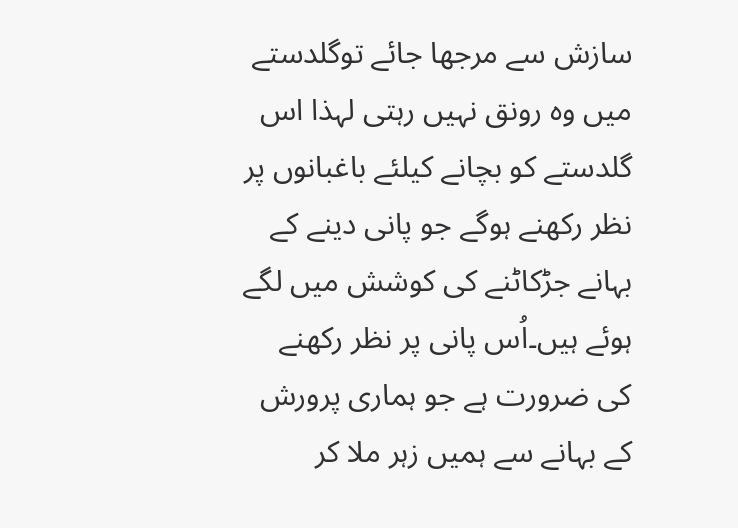سازش سے مرجھا جائے توگلدستے میں وہ رونق نہیں رہتی لہذا اس گلدستے کو بچانے کیلئے باغبانوں پر نظر رکھنے ہوگے جو پانی دینے کے بہانے جڑکاٹنے کی کوشش میں لگے ہوئے ہیں۔اُس پانی پر نظر رکھنے کی ضرورت ہے جو ہماری پرورش کے بہانے سے ہمیں زہر ملا کر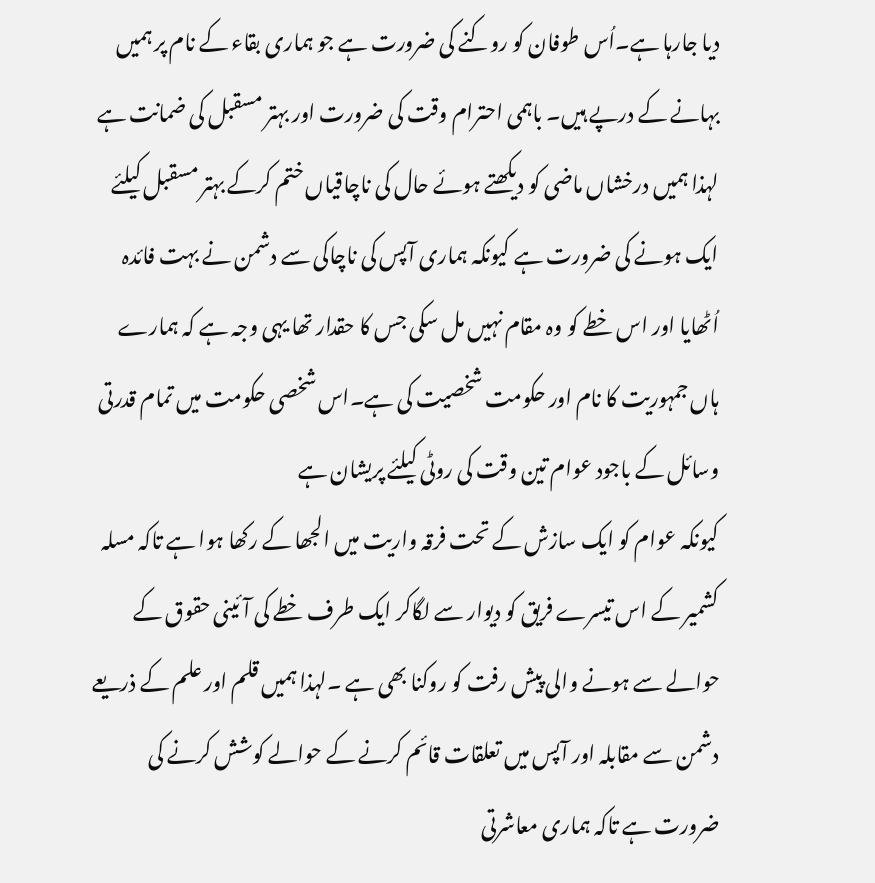دیا جارہا ہے۔اُس طوفان کو روکنے کی ضرورت ہے جو ہماری بقاء کے نام پر ہمیں بہانے کے درپے ہیں۔ باہمی احترام وقت کی ضرورت اور بہتر مسقبل کی ضمانت ہے لہذا ہمیں درخشاں ماضی کو دیکھتے ہوئے حال کی ناچاقیاں ختم کرکے بہتر مسقبل کیلئے ایک ہونے کی ضرورت ہے کیونکہ ہماری آپس کی ناچاکی سے دشمن نے بہت فائدہ اُٹھایا اور اس خطے کو وہ مقام نہیں مل سکی جس کا حقدار تھا یہی وجہ ہے کہ ہمارے ہاں جمہوریت کا نام اور حکومت شخصیت کی ہے۔اس شخصی حکومت میں تمام قدرتی وسائل کے باجود عوام تین وقت کی روٹی کیلئے پریشان ہے
کیونکہ عوام کو ایک سازش کے تحت فرقہ واریت میں الجھا کے رکھا ہوا ہے تاکہ مسلہ کشمیر کے اس تیسرے فریق کو دیوار سے لگاکر ایک طرف خطے کی آئینی حقوق کے حوالے سے ہونے والی پیش رفت کو روکنا بھی ہے ۔لہذا ہمیں قلم اور علم کے ذریعے دشمن سے مقابلہ اور آپس میں تعلقات قائم کرنے کے حوالے کوشش کرنے کی ضرورت ہے تاکہ ہماری معاشرتی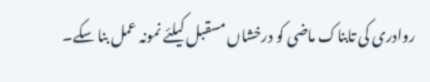روادری کی تابناک ماضی کو درخشاں مسقبل کیلئے نمونہ عمل بنا سکے۔